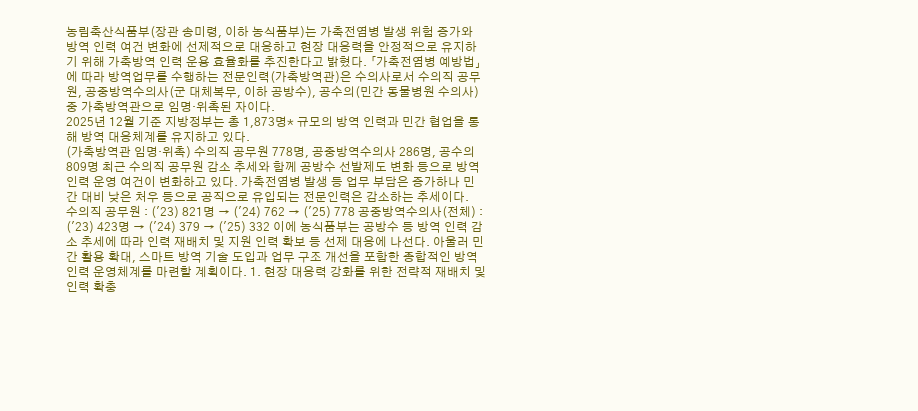농림축산식품부(장관 송미령, 이하 농식품부)는 가축전염병 발생 위험 증가와 방역 인력 여건 변화에 선제적으로 대응하고 현장 대응력을 안정적으로 유지하기 위해 가축방역 인력 운용 효율화를 추진한다고 밝혔다. 「가축전염병 예방법」에 따라 방역업무를 수행하는 전문인력(가축방역관)은 수의사로서 수의직 공무원, 공중방역수의사(군 대체복무, 이하 공방수), 공수의(민간 동물병원 수의사) 중 가축방역관으로 임명·위촉된 자이다.
2025년 12월 기준 지방정부는 총 1,873명* 규모의 방역 인력과 민간 협업을 통해 방역 대응체계를 유지하고 있다.
(가축방역관 임명·위촉) 수의직 공무원 778명, 공중방역수의사 286명, 공수의 809명 최근 수의직 공무원 감소 추세와 함께 공방수 선발제도 변화 등으로 방역 인력 운영 여건이 변화하고 있다. 가축전염병 발생 등 업무 부담은 증가하나 민간 대비 낮은 처우 등으로 공직으로 유입되는 전문인력은 감소하는 추세이다.
수의직 공무원 : ('23) 821명 → ('24) 762 → ('25) 778 공중방역수의사(전체) : ('23) 423명 → ('24) 379 → ('25) 332 이에 농식품부는 공방수 등 방역 인력 감소 추세에 따라 인력 재배치 및 지원 인력 확보 등 선제 대응에 나선다. 아울러 민간 활용 확대, 스마트 방역 기술 도입과 업무 구조 개선을 포함한 종합적인 방역 인력 운영체계를 마련할 계획이다. 1. 현장 대응력 강화를 위한 전략적 재배치 및 인력 확충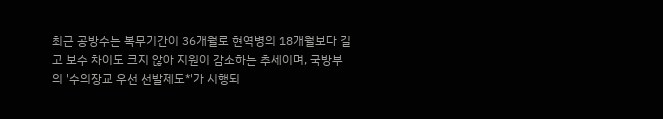최근 공방수는 복무기간이 36개월로 현역병의 18개월보다 길고 보수 차이도 크지 않아 지원이 감소하는 추세이며, 국방부의 '수의장교 우선 선발제도*'가 시행되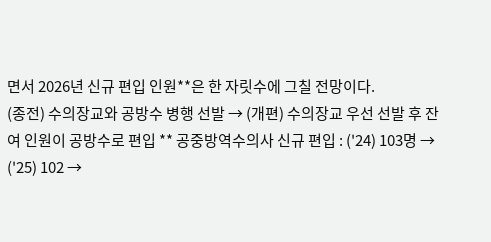면서 2026년 신규 편입 인원**은 한 자릿수에 그칠 전망이다.
(종전) 수의장교와 공방수 병행 선발 → (개편) 수의장교 우선 선발 후 잔여 인원이 공방수로 편입 ** 공중방역수의사 신규 편입 : ('24) 103명 → ('25) 102 →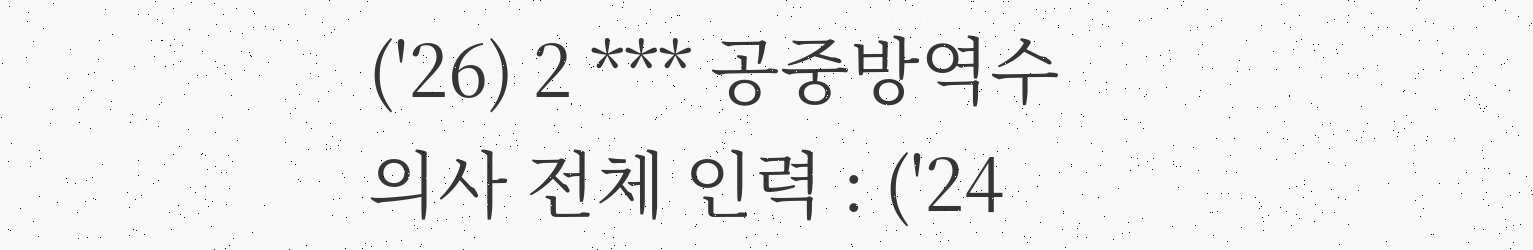('26) 2 *** 공중방역수의사 전체 인력 : ('24